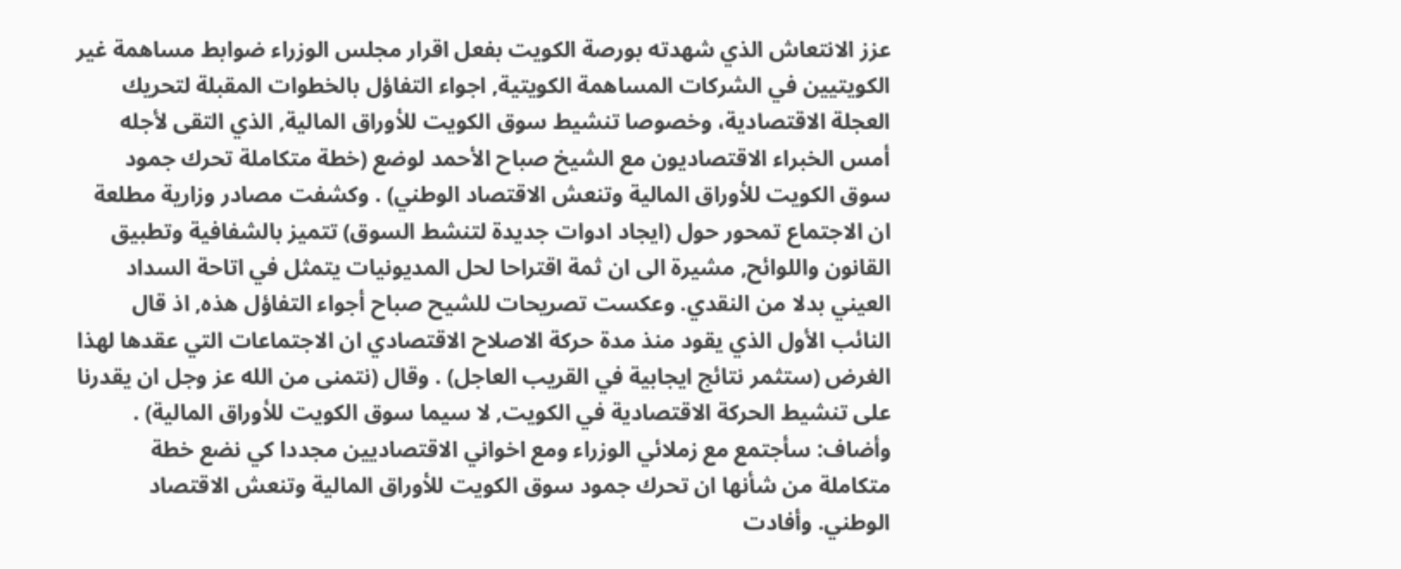عزز الانتعاش الذي شهدته بورصة الكويت بفعل اقرار مجلس الوزراء ضوابط مساهمة غير الكويتيين في الشركات المساهمة الكويتية, اجواء التفاؤل بالخطوات المقبلة لتحريك العجلة الاقتصادية، وخصوصا تنشيط سوق الكويت للأوراق المالية, الذي التقى لأجله أمس الخبراء الاقتصاديون مع الشيخ صباح الأحمد لوضع (خطة متكاملة تحرك جمود سوق الكويت للأوراق المالية وتنعش الاقتصاد الوطني) . وكشفت مصادر وزارية مطلعة ان الاجتماع تمحور حول (ايجاد ادوات جديدة لتنشط السوق) تتميز بالشفافية وتطبيق القانون واللوائح, مشيرة الى ان ثمة اقتراحا لحل المديونيات يتمثل في اتاحة السداد العيني بدلا من النقدي. وعكست تصريحات للشيح صباح أجواء التفاؤل هذه, اذ قال النائب الأول الذي يقود منذ مدة حركة الاصلاح الاقتصادي ان الاجتماعات التي عقدها لهذا الغرض (ستثمر نتائج ايجابية في القريب العاجل) . وقال (نتمنى من الله عز وجل ان يقدرنا على تنشيط الحركة الاقتصادية في الكويت, لا سيما سوق الكويت للأوراق المالية) . وأضاف: سأجتمع مع زملائي الوزراء ومع اخواني الاقتصاديين مجددا كي نضع خطة متكاملة من شأنها ان تحرك جمود سوق الكويت للأوراق المالية وتنعش الاقتصاد الوطني. وأفادت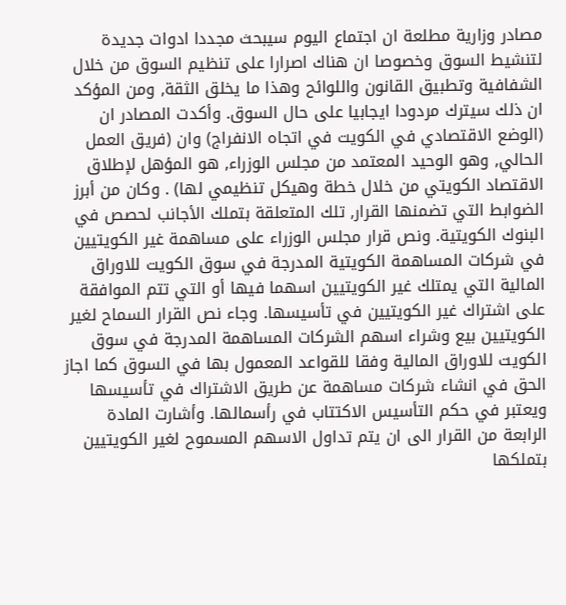مصادر وزارية مطلعة ان اجتماع اليوم سيبحث مجددا ادوات جديدة لتنشيط السوق وخصوصا ان هناك اصرارا على تنظيم السوق من خلال الشفافية وتطبيق القانون واللوائح وهذا ما يخلق الثقة, ومن المؤكد ان ذلك سيترك مردودا ايجابيا على حال السوق. وأكدت المصادر ان (الوضع الاقتصادي في الكويت في اتجاه الانفراج) وان (فريق العمل الحالي, وهو الوحيد المعتمد من مجلس الوزراء, هو المؤهل لإطلاق الاقتصاد الكويتي من خلال خطة وهيكل تنظيمي لها) . وكان من أبرز الضوابط التي تضمنها القرار, تلك المتعلقة بتملك الأجانب لحصص في البنوك الكويتية. ونص قرار مجلس الوزراء على مساهمة غير الكويتيين في شركات المساهمة الكويتية المدرجة في سوق الكويت للاوراق المالية التي يمتلك غير الكويتيين اسهما فيها أو التي تتم الموافقة على اشتراك غير الكويتيين في تأسيسها. وجاء نص القرار السماح لغير الكويتيين بيع وشراء اسهم الشركات المساهمة المدرجة في سوق الكويت للاوراق المالية وفقا للقواعد المعمول بها في السوق كما اجاز الحق في انشاء شركات مساهمة عن طريق الاشتراك في تأسيسها ويعتبر في حكم التأسيس الاكتتاب في رأسمالها. وأشارت المادة الرابعة من القرار الى ان يتم تداول الاسهم المسموح لغير الكويتيين بتملكها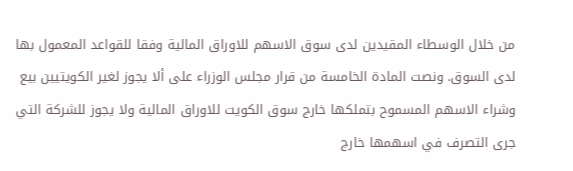من خلال الوسطاء المقيدين لدى سوق الاسهم للاوراق المالية وفقا للقواعد المعمول بها لدى السوق. ونصت المادة الخامسة من قرار مجلس الوزراء على ألا يجوز لغير الكويتيين بيع وشراء الاسهم المسموح بتملكها خارج سوق الكويت للاوراق المالية ولا يجوز للشركة التي جرى التصرف في اسهمها خارج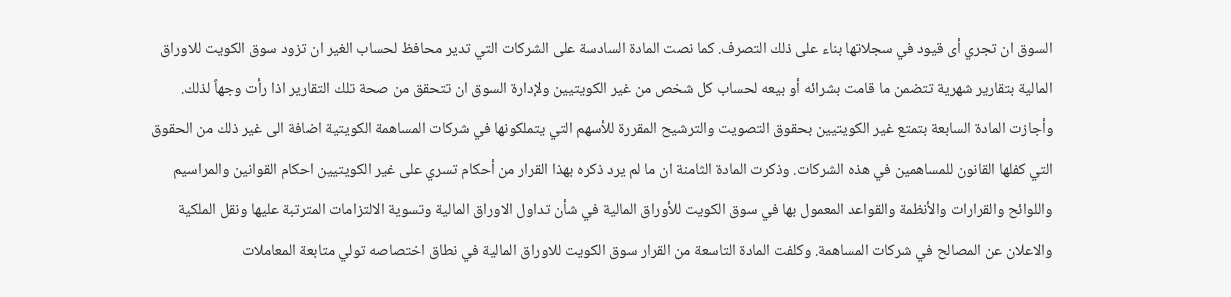السوق ان تجري أى قيود في سجلاتها بناء على ذلك التصرف. كما نصت المادة السادسة على الشركات التي تدير محافظ لحساب الغير ان تزود سوق الكويت للاوراق المالية بتقارير شهرية تتضمن ما قامت بشرائه أو بيعه لحساب كل شخص من غير الكويتيين ولإدارة السوق ان تتحقق من صحة تلك التقارير اذا رأت وجهاً لذلك. وأجازت المادة السابعة بتمتع غير الكويتيين بحقوق التصويت والترشيح المقررة للأسهم التي يتملكونها في شركات المساهمة الكويتية اضافة الى غير ذلك من الحقوق التي كفلها القانون للمساهمين في هذه الشركات. وذكرت المادة الثامنة ان ما لم يرد ذكره بهذا القرار من أحكام تسري على غير الكويتيين احكام القوانين والمراسيم واللوائح والقرارات والأنظمة والقواعد المعمول بها في سوق الكويت للأوراق المالية في شأن تداول الاوراق المالية وتسوية الالتزامات المترتبة عليها ونقل الملكية والاعلان عن المصالح في شركات المساهمة. وكلفت المادة التاسعة من القرار سوق الكويت للاوراق المالية في نطاق اختصاصه تولي متابعة المعاملات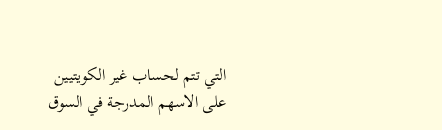التي تتم لحساب غير الكويتيين على الاسهم المدرجة في السوق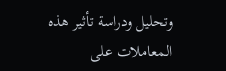وتحليل ودراسة تأثير هذه المعاملات على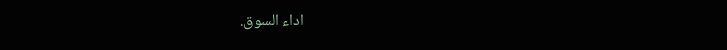اداء السوق.